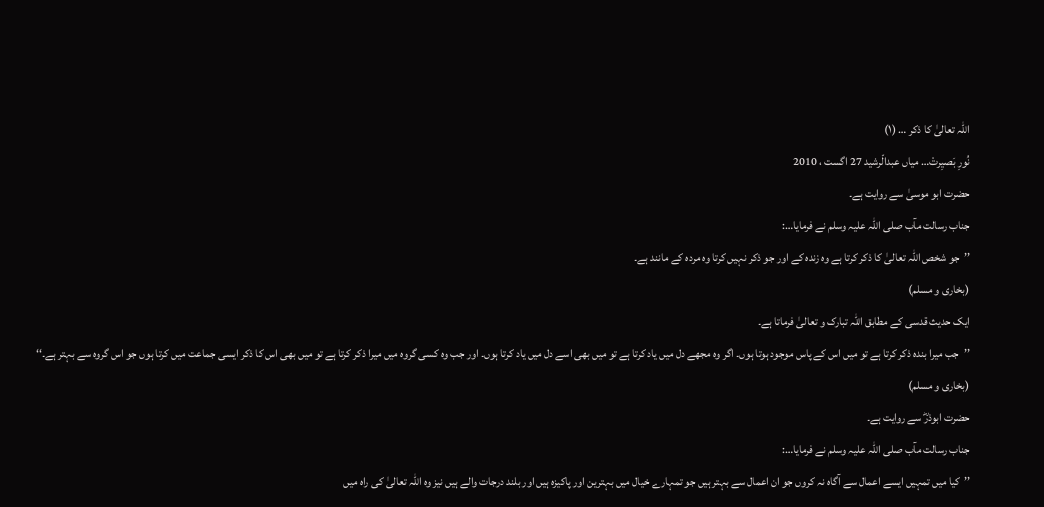اللہ تعالیٰ کا ذکر … (۱)
نُورِ بَصیِرتْ… میاں عبدالّرشید 27 اگست ، 2010
حضرت ابو موسیٰ سے روایت ہے۔
جناب رسالت مآب صلی اللہ علیہ وسلم نے فرمایا…:
’’جو شخص اللہ تعالیٰ کا ذکر کرتا ہے وہ زندہ کے اور جو ذکر نہیں کرتا وہ مردہ کے مانند ہے۔
(بخاری و مسلم)
ایک حدیث قدسی کے مطابق اللہ تبارک و تعالیٰ فرماتا ہے۔
’’جب میرا بندہ ذکر کرتا ہے تو میں اس کے پاس موجود ہوتا ہوں۔ اگر وہ مجھے دل میں یاد کرتا ہے تو میں بھی اسے دل میں یاد کرتا ہوں۔ اور جب وہ کسی گروہ میں میرا ذکر کرتا ہے تو میں بھی اس کا ذکر ایسی جماعت میں کرتا ہوں جو اس گروہ سے بہتر ہے۔‘‘
(بخاری و مسلم)
حضرت ابوذرؓ سے روایت ہے۔
جناب رسالت مآب صلی اللہ علیہ وسلم نے فرمایا…:
’’کیا میں تمہیں ایسے اعمال سے آگاہ نہ کروں جو ان اعمال سے بہتر ہیں جو تمہارے خیال میں بہترین اور پاکیزہ ہیں اور بلند درجات والے ہیں نیز وہ اللہ تعالیٰ کی راہ میں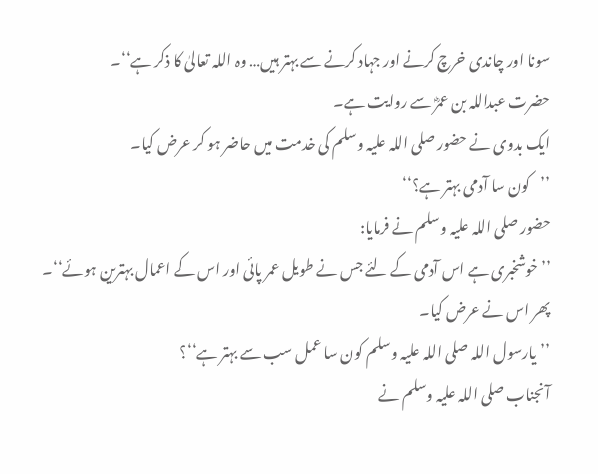سونا اور چاندی خرچ کرنے اور جہاد کرنے سے بہتر ہیں… وہ اللہ تعالیٰ کا ذکر ہے‘‘۔
حضرت عبداللہ بن عمرؓ سے روایت ہے۔
ایک بدوی نے حضور صلی اللہ علیہ وسلم کی خدمت میں حاضر ہو کر عرض کیا۔
’’کون سا آدمی بہتر ہے؟‘‘
حضور صلی اللہ علیہ وسلم نے فرمایا:
’’خوشخبری ہے اس آدمی کے لئے جس نے طویل عمر پائی اور اس کے اعمال بہترین ہوئے‘‘۔
پھر اس نے عرض کیا۔
’’یارسول اللہ صلی اللہ علیہ وسلم کون سا عمل سب سے بہتر ہے‘‘؟
آنجناب صلی اللہ علیہ وسلم نے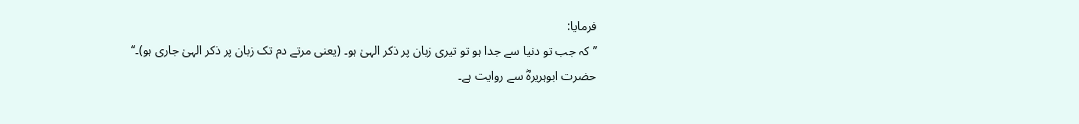فرمایا:
’’کہ جب تو دنیا سے جدا ہو تو تیری زبان پر ذکر الہیٰ ہو۔ (یعنی مرتے دم تک زبان پر ذکر الہیٰ جاری ہو)۔‘‘
حضرت ابوہریرہؓ سے روایت ہے۔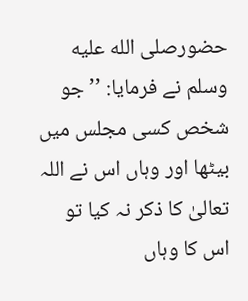حضورصلى الله عليه وسلم نے فرمایا: ’’جو شخص کسی مجلس میں بیٹھا اور وہاں اس نے اللہ تعالیٰ کا ذکر نہ کیا تو اس کا وہاں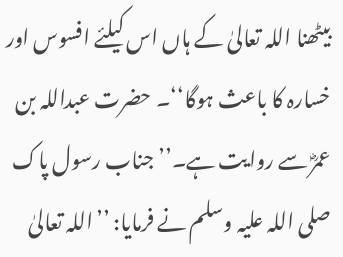بیٹھنا اللہ تعالیٰ کے ہاں اس کیلئے افسوس اور خسارہ کا باعث ہوگا‘‘۔ حضرت عبداللہ بن عمرؓ سے روایت ہے۔’’جناب رسول پاک صلی اللہ علیہ وسلم نے فرمایا: ’’اللہ تعالیٰ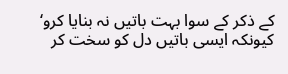کے ذکر کے سوا بہت باتیں نہ بنایا کرو‘ کیونکہ ایسی باتیں دل کو سخت کر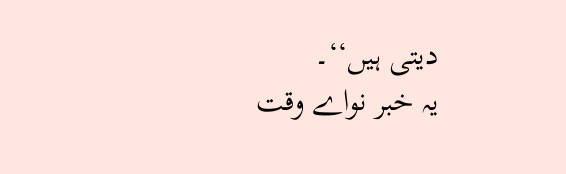دیتی ہیں‘‘۔
یہ خبر نواے وقت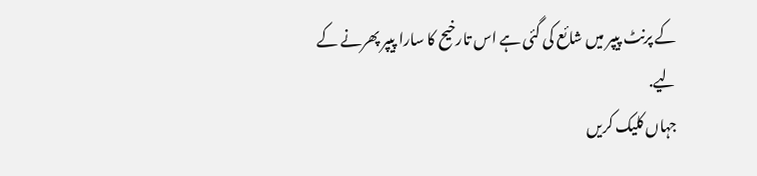کے پرنٹ پیپر میں شائع کی گئی ہے اس تارخیح کا سارا پیپر پھرنے کے لیے.
جہاں کلیک کریں